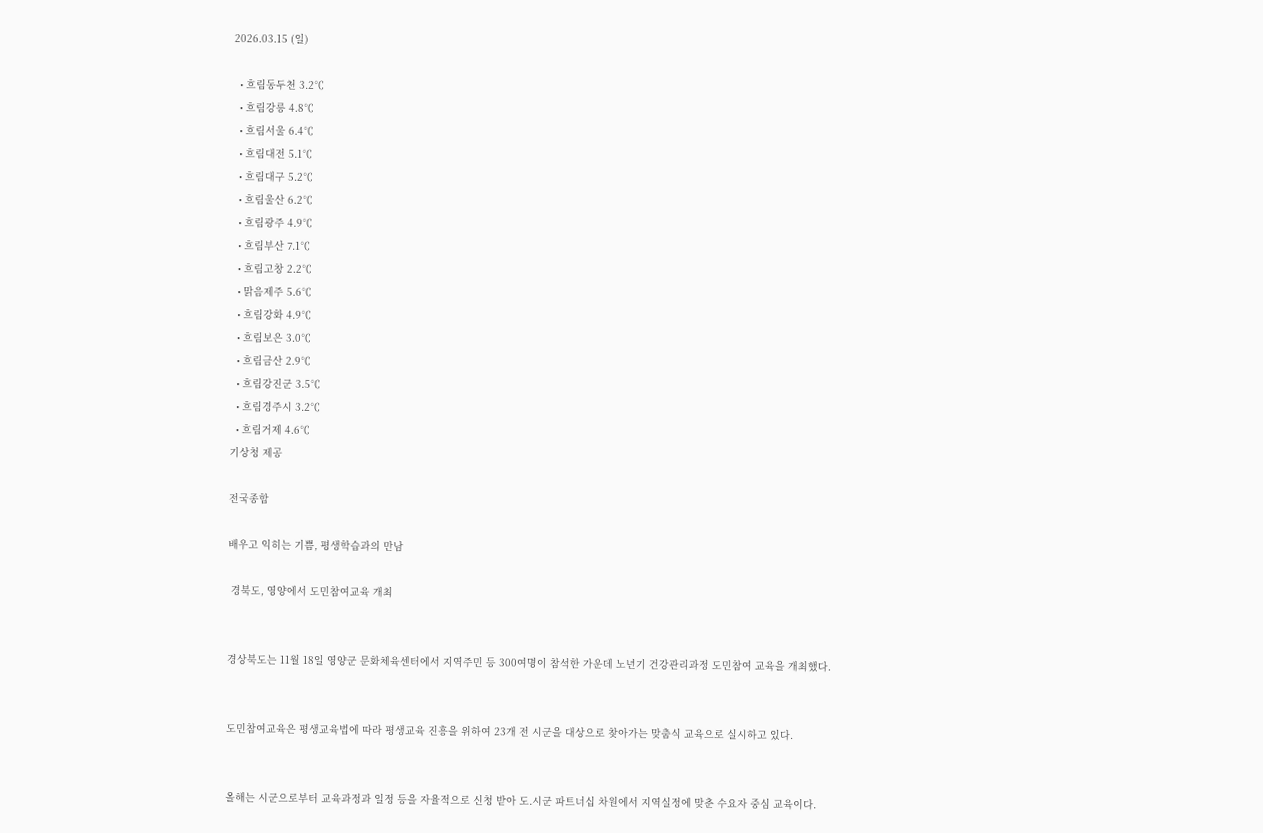2026.03.15 (일)

  • 흐림동두천 3.2℃
  • 흐림강릉 4.8℃
  • 흐림서울 6.4℃
  • 흐림대전 5.1℃
  • 흐림대구 5.2℃
  • 흐림울산 6.2℃
  • 흐림광주 4.9℃
  • 흐림부산 7.1℃
  • 흐림고창 2.2℃
  • 맑음제주 5.6℃
  • 흐림강화 4.9℃
  • 흐림보은 3.0℃
  • 흐림금산 2.9℃
  • 흐림강진군 3.5℃
  • 흐림경주시 3.2℃
  • 흐림거제 4.6℃
기상청 제공

전국종합

배우고 익히는 기쁨, 평생학습과의 만남

 경북도, 영양에서 도민참여교육 개최


경상북도는 11월 18일 영양군 문화체육센터에서 지역주민 등 300여명이 참석한 가운데 노년기 건강관리과정 도민참여 교육을 개최했다.


도민참여교육은 평생교육법에 따라 평생교육 진흥을 위하여 23개 전 시군을 대상으로 찾아가는 맞춤식 교육으로 실시하고 있다.


올해는 시군으로부터 교육과정과 일정 등을 자율적으로 신청 받아 도․시군 파트너십 차원에서 지역실정에 맞춘 수요자 중심 교육이다.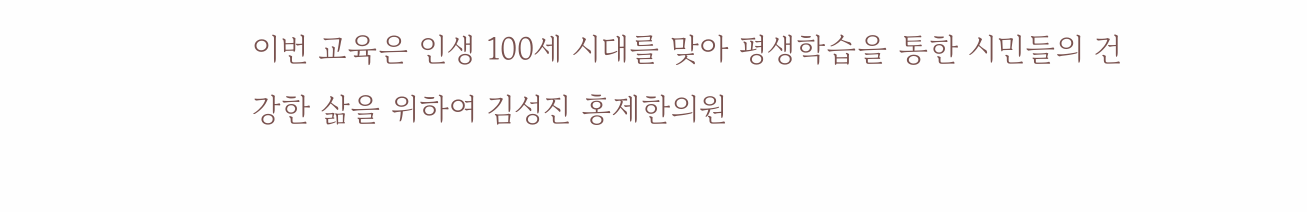이번 교육은 인생 100세 시대를 맞아 평생학습을 통한 시민들의 건강한 삶을 위하여 김성진 홍제한의원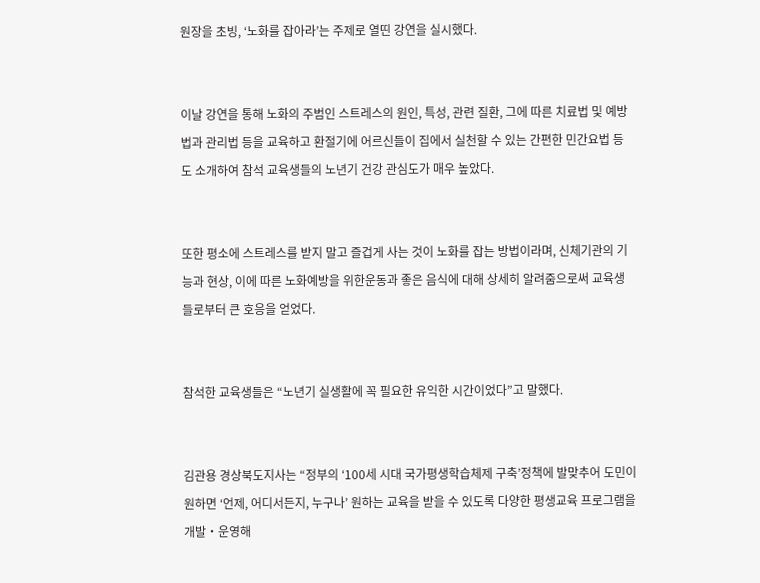원장을 초빙, ‘노화를 잡아라’는 주제로 열띤 강연을 실시했다.


이날 강연을 통해 노화의 주범인 스트레스의 원인, 특성, 관련 질환, 그에 따른 치료법 및 예방법과 관리법 등을 교육하고 환절기에 어르신들이 집에서 실천할 수 있는 간편한 민간요법 등도 소개하여 참석 교육생들의 노년기 건강 관심도가 매우 높았다.


또한 평소에 스트레스를 받지 말고 즐겁게 사는 것이 노화를 잡는 방법이라며, 신체기관의 기능과 현상, 이에 따른 노화예방을 위한운동과 좋은 음식에 대해 상세히 알려줌으로써 교육생들로부터 큰 호응을 얻었다.


참석한 교육생들은 “노년기 실생활에 꼭 필요한 유익한 시간이었다”고 말했다.


김관용 경상북도지사는 “정부의 ‘100세 시대 국가평생학습체제 구축’정책에 발맞추어 도민이 원하면 ‘언제, 어디서든지, 누구나’ 원하는 교육을 받을 수 있도록 다양한 평생교육 프로그램을 개발‧운영해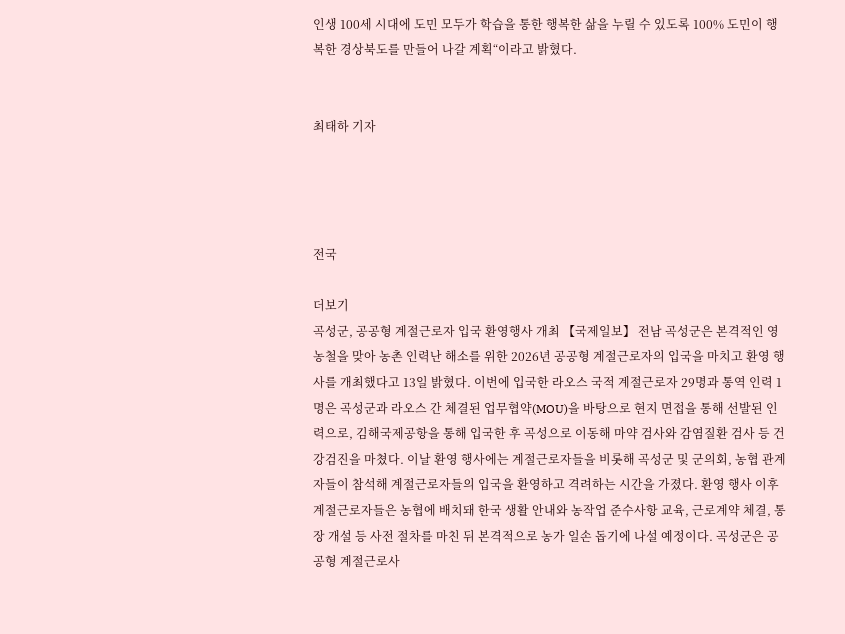인생 100세 시대에 도민 모두가 학습을 통한 행복한 삶을 누릴 수 있도록 100% 도민이 행복한 경상북도를 만들어 나갈 계획“이라고 밝혔다.


최태하 기자




전국

더보기
곡성군, 공공형 계절근로자 입국 환영행사 개최 【국제일보】 전남 곡성군은 본격적인 영농철을 맞아 농촌 인력난 해소를 위한 2026년 공공형 계절근로자의 입국을 마치고 환영 행사를 개최했다고 13일 밝혔다. 이번에 입국한 라오스 국적 계절근로자 29명과 통역 인력 1명은 곡성군과 라오스 간 체결된 업무협약(MOU)을 바탕으로 현지 면접을 통해 선발된 인력으로, 김해국제공항을 통해 입국한 후 곡성으로 이동해 마약 검사와 감염질환 검사 등 건강검진을 마쳤다. 이날 환영 행사에는 계절근로자들을 비롯해 곡성군 및 군의회, 농협 관계자들이 참석해 계절근로자들의 입국을 환영하고 격려하는 시간을 가졌다. 환영 행사 이후 계절근로자들은 농협에 배치돼 한국 생활 안내와 농작업 준수사항 교육, 근로계약 체결, 통장 개설 등 사전 절차를 마친 뒤 본격적으로 농가 일손 돕기에 나설 예정이다. 곡성군은 공공형 계절근로사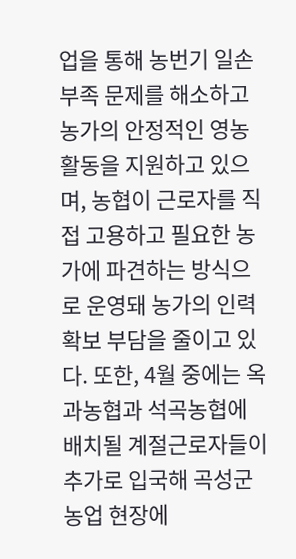업을 통해 농번기 일손 부족 문제를 해소하고 농가의 안정적인 영농 활동을 지원하고 있으며, 농협이 근로자를 직접 고용하고 필요한 농가에 파견하는 방식으로 운영돼 농가의 인력 확보 부담을 줄이고 있다. 또한, 4월 중에는 옥과농협과 석곡농협에 배치될 계절근로자들이 추가로 입국해 곡성군 농업 현장에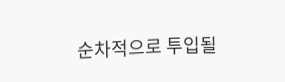순차적으로 투입될